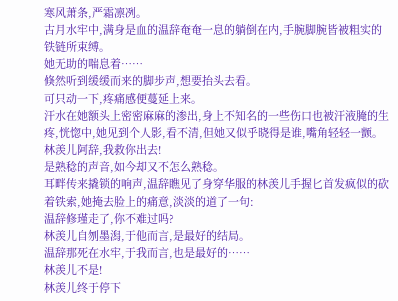寒风萧条,严霜凛冽。
古月水牢中,满身是血的温辞奄奄一息的躺倒在内,手腕脚腕皆被粗实的铁链所束缚。
她无助的喘息着……
倏然听到缓缓而来的脚步声,想要抬头去看。
可只动一下,疼痛感便蔓延上来。
汗水在她额头上密密麻麻的渗出,身上不知名的一些伤口也被汗液腌的生疼,恍惚中,她见到个人影,看不清,但她又似乎晓得是谁,嘴角轻轻一颤。
林羡儿阿辞,我救你出去!
是熟稔的声音,如今却又不怎么熟稔。
耳畔传来撬锁的响声,温辞瞧见了身穿华服的林羡儿手握匕首发疯似的砍着铁索,她掩去脸上的痛意,淡淡的道了一句:
温辞修瑾走了,你不难过吗?
林羡儿自刎墨潟,于他而言,是最好的结局。
温辞那死在水牢,于我而言,也是最好的……
林羡儿不是!
林羡儿终于停下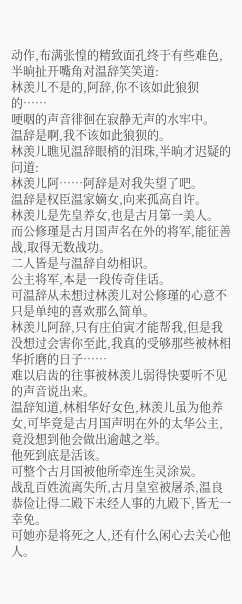动作,布满张惶的精致面孔终于有些难色,半晌扯开嘴角对温辞笑笑道:
林羡儿不是的,阿辞,你不该如此狼狈的……
哽咽的声音徘徊在寂静无声的水牢中。
温辞是啊,我不该如此狼狈的。
林羡儿瞧见温辞眼梢的泪珠,半晌才迟疑的问道:
林羡儿阿……阿辞是对我失望了吧。
温辞是权臣温家嫡女,向来孤高自许。
林羡儿是先皇养女,也是古月第一美人。
而公修瑾是古月国声名在外的将军,能征善战,取得无数战功。
二人皆是与温辞自幼相识。
公主将军,本是一段传奇佳话。
可温辞从未想过林羡儿对公修瑾的心意不只是单纯的喜欢那么简单。
林羡儿阿辞,只有庄伯寅才能帮我,但是我没想过会害你至此,我真的受够那些被林相华折磨的日子……
难以启齿的往事被林羡儿弱得快要听不见的声音说出来。
温辞知道,林相华好女色,林羡儿虽为他养女,可毕竟是古月国声明在外的太华公主,竟没想到他会做出逾越之举。
他死到底是活该。
可整个古月国被他所牵连生灵涂炭。
战乱百姓流离失所,古月皇室被屠杀,温良恭俭让得二殿下未经人事的九殿下,皆无一幸免。
可她亦是将死之人,还有什么闲心去关心他人。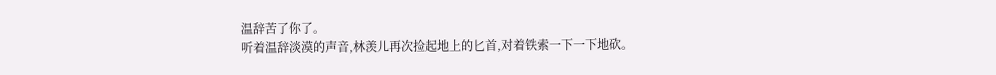温辞苦了你了。
听着温辞淡漠的声音,林羡儿再次捡起地上的匕首,对着铁索一下一下地砍。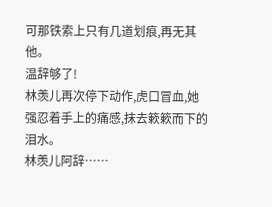可那铁索上只有几道划痕,再无其他。
温辞够了!
林羡儿再次停下动作,虎口冒血,她强忍着手上的痛感,抹去簌簌而下的泪水。
林羡儿阿辞……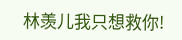林羡儿我只想救你!